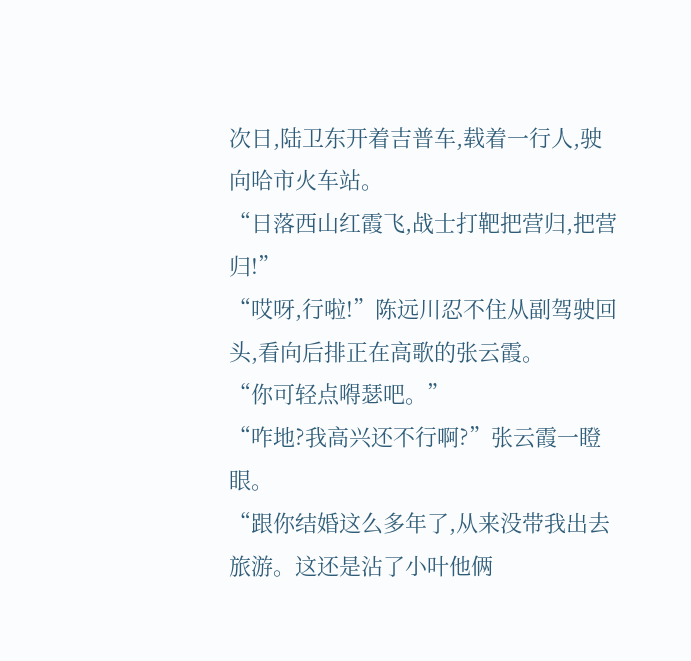次日,陆卫东开着吉普车,载着一行人,驶向哈市火车站。
“日落西山红霞飞,战士打靶把营归,把营归!”
“哎呀,行啦!”陈远川忍不住从副驾驶回头,看向后排正在高歌的张云霞。
“你可轻点嘚瑟吧。”
“咋地?我高兴还不行啊?”张云霞一瞪眼。
“跟你结婚这么多年了,从来没带我出去旅游。这还是沾了小叶他俩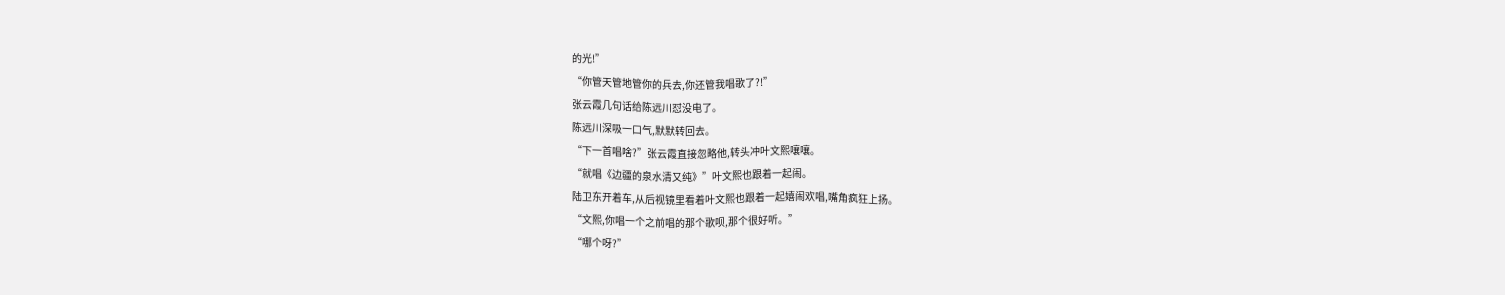的光!”
“你管天管地管你的兵去,你还管我唱歌了?!”
张云霞几句话给陈远川怼没电了。
陈远川深吸一口气,默默转回去。
“下一首唱啥?”张云霞直接忽略他,转头冲叶文熙嚷嚷。
“就唱《边疆的泉水清又纯》”叶文熙也跟着一起闹。
陆卫东开着车,从后视镜里看着叶文熙也跟着一起嬉闹欢唱,嘴角疯狂上扬。
“文熙,你唱一个之前唱的那个歌呗,那个很好听。”
“哪个呀?”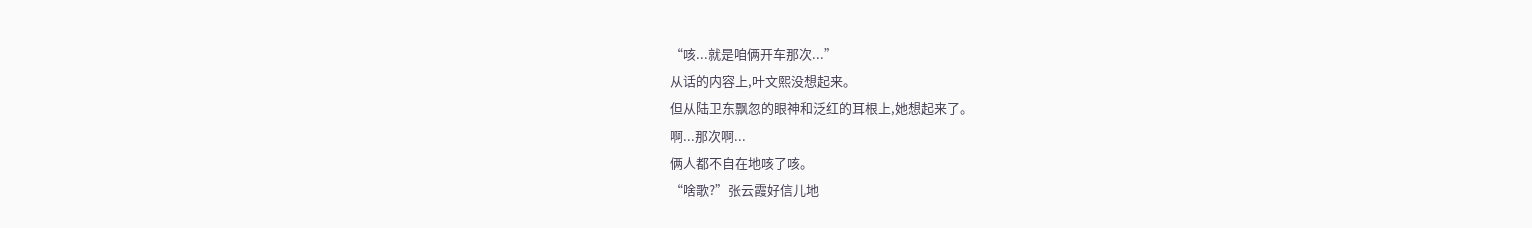“咳...就是咱俩开车那次...”
从话的内容上,叶文熙没想起来。
但从陆卫东飘忽的眼神和泛红的耳根上,她想起来了。
啊...那次啊...
俩人都不自在地咳了咳。
“啥歌?”张云霞好信儿地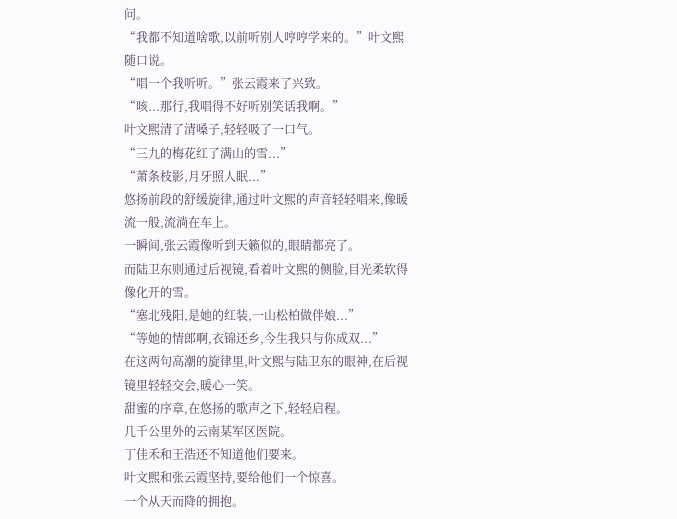问。
“我都不知道啥歌,以前听别人哼哼学来的。”叶文熙随口说。
“唱一个我听听。”张云霞来了兴致。
“咳...那行,我唱得不好听别笑话我啊。”
叶文熙清了清嗓子,轻轻吸了一口气。
“三九的梅花红了满山的雪...”
“萧条枝影,月牙照人眠...”
悠扬前段的舒缓旋律,通过叶文熙的声音轻轻唱来,像暖流一般,流淌在车上。
一瞬间,张云霞像听到天籁似的,眼睛都亮了。
而陆卫东则通过后视镜,看着叶文熙的侧脸,目光柔软得像化开的雪。
“塞北残阳,是她的红装,一山松柏做伴娘...”
“等她的情郎啊,衣锦还乡,今生我只与你成双...”
在这两句高潮的旋律里,叶文熙与陆卫东的眼神,在后视镜里轻轻交会,暖心一笑。
甜蜜的序章,在悠扬的歌声之下,轻轻启程。
几千公里外的云南某军区医院。
丁佳禾和王浩还不知道他们要来。
叶文熙和张云霞坚持,要给他们一个惊喜。
一个从天而降的拥抱。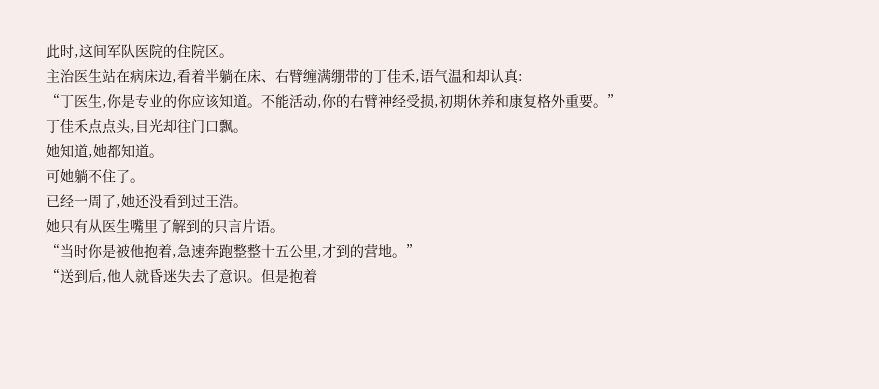此时,这间军队医院的住院区。
主治医生站在病床边,看着半躺在床、右臂缠满绷带的丁佳禾,语气温和却认真:
“丁医生,你是专业的你应该知道。不能活动,你的右臂神经受损,初期休养和康复格外重要。”
丁佳禾点点头,目光却往门口飘。
她知道,她都知道。
可她躺不住了。
已经一周了,她还没看到过王浩。
她只有从医生嘴里了解到的只言片语。
“当时你是被他抱着,急速奔跑整整十五公里,才到的营地。”
“送到后,他人就昏迷失去了意识。但是抱着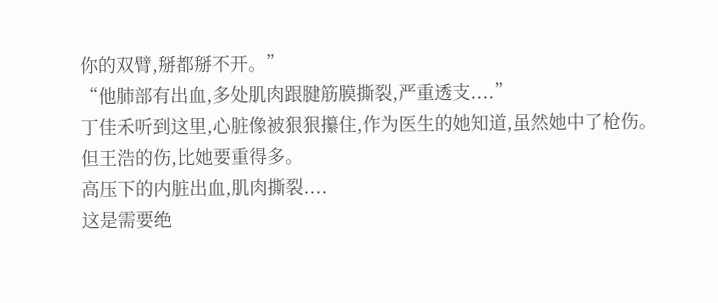你的双臂,掰都掰不开。”
“他肺部有出血,多处肌肉跟腱筋膜撕裂,严重透支....”
丁佳禾听到这里,心脏像被狠狠攥住,作为医生的她知道,虽然她中了枪伤。
但王浩的伤,比她要重得多。
高压下的内脏出血,肌肉撕裂....
这是需要绝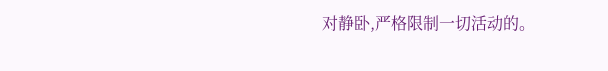对静卧,严格限制一切活动的。